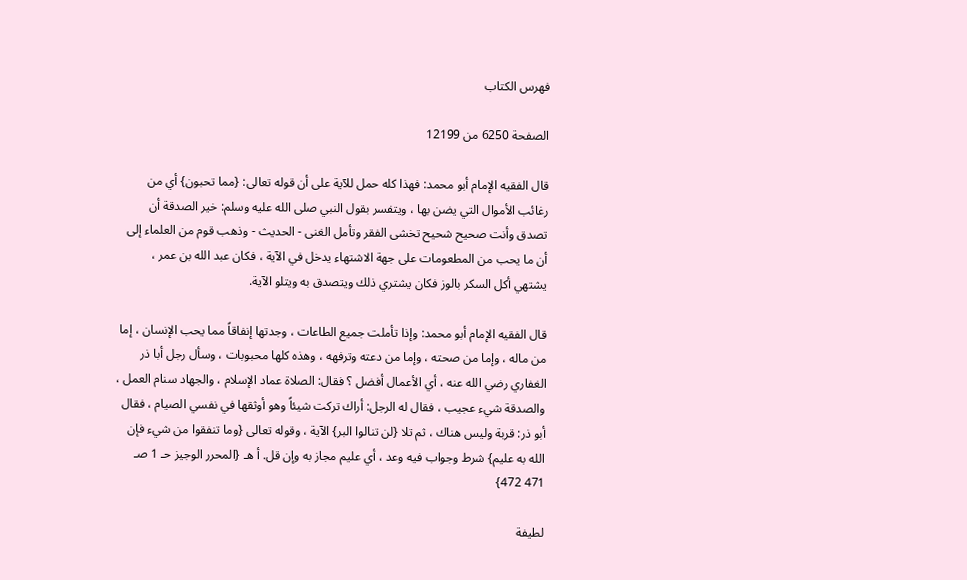فهرس الكتاب

الصفحة 6250 من 12199

قال الفقيه الإمام أبو محمد: فهذا كله حمل للآية على أن قوله تعالى: {مما تحبون} أي من رغائب الأموال التي يضن بها ، ويتفسر بقول النبي صلى الله عليه وسلم: خير الصدقة أن تصدق وأنت صحيح شحيح تخشى الفقر وتأمل الغنى - الحديث - وذهب قوم من العلماء إلى أن ما يحب من المطعومات على جهة الاشتهاء يدخل في الآية ، فكان عبد الله بن عمر ، يشتهي أكل السكر بالوز فكان يشتري ذلك ويتصدق به ويتلو الآية.

قال الفقيه الإمام أبو محمد: وإذا تأملت جميع الطاعات ، وجدتها إنفاقاً مما يحب الإنسان ، إما من ماله ، وإما من صحته ، وإما من دعته وترفهه ، وهذه كلها محبوبات ، وسأل رجل أبا ذر الغفاري رضي الله عنه ، أي الأعمال أفضل ؟ فقال: الصلاة عماد الإسلام ، والجهاد سنام العمل ، والصدقة شيء عجيب ، فقال له الرجل: أراك تركت شيئاً وهو أوثقها في نفسي الصيام ، فقال أبو ذر: قربة وليس هناك ، ثم تلا {لن تنالوا البر} الآية ، وقوله تعالى {وما تنفقوا من شيء فإن الله به عليم} شرط وجواب فيه وعد ، أي عليم مجاز به وإن قل. أ هـ {المحرر الوجيز حـ 1 صـ 471 472}

لطيفة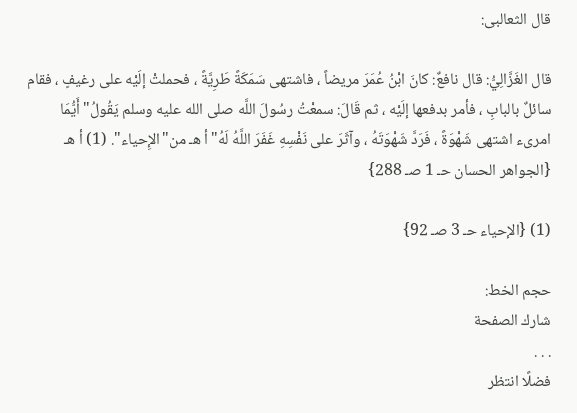قال الثعالبى:

قال الغَزَّالِيُّ: قال نافعٌ: كانَ ابْنُ عُمَرَ مريضاً ، فاشتهى سَمَكَةً طَرِيَّةً ، فحملتْ إلَيْه على رغيفٍ ، فقام سائلٌ بالبابِ ، فأمر بدفعها إلَيْه ، ثم قَالَ: سمعْتُ رسُولَ اللَّه صلى الله عليه وسلم يَقُولُ"أَيُّمَا امرىء اشتهى شَهْوَةً ، فَرَدَّ شَهْوَتَهُ ، وآثَرَ على نَفْسِهِ غَفَرَ اللَّهُ لَهُ"أ هـ من"الإِحياء". (1) أ هـ {الجواهر الحسان حـ 1 صـ 288}

(1) {الإحياء حـ 3 صـ 92}

حجم الخط:
شارك الصفحة
. . .
فضلًا انتظر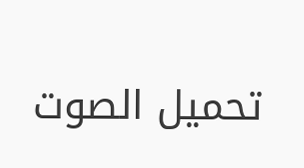تحميل الصوت